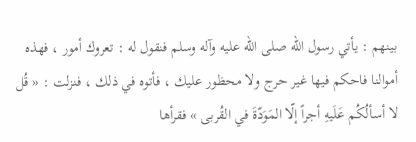بينهم : يأتي رسول اللّه صلى الله عليه وآله وسلم فنقول له : تعروك أمور ، فهذه أموالنا فاحكم فيها غير حرج ولا محظور عليك ، فأتوه في ذلك ، فنزلت : « قُل لا أسألُكُم عَلَيهِ أجراً إلّا المَوَدّةَ في القُربى » فقرأها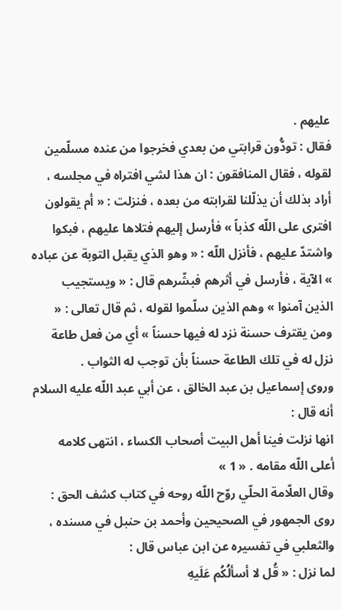عليهم .
فقال : تودُّون قرابتي من بعدي فخرجوا من عنده مسلّمين لقوله ، فقال المنافقون : ان هذا لشي افتراه في مجلسه ، أراد بذلك أن يذلّلنا لقرابته من بعده ، فنزلت : « أم يقولون افترى على اللّه كذباً » فأرسل إليهم فتلاها عليهم ، فبكوا واشتدّ عليهم ، فأنزل اللّه : « وهو الذي يقبل التوبة عن عباده » الآية ، فأرسل في أثرهم فبشّرهم قال : « ويستجيب الذين آمنوا » وهم الذين سلّموا لقوله ، ثم قال تعالى : « ومن يقترف حسنة نزد له فيها حسناً » أي من فعل طاعة نزل له في تلك الطاعة حسناً بأن توجب له الثواب .
وروى إسماعيل بن عبد الخالق ، عن أبي عبد اللّه عليه السلام أنه قال :
انها نزلت فينا أهل البيت أصحاب الكساء ، انتهى كلامه أعلى اللّه مقامه . « 1 »
وقال العلّامة الحلّي روّح اللّه روحه في كتاب كشف الحق :
روى الجمهور في الصحيحين وأحمد بن حنبل في مسنده ، والثعلبي في تفسيره عن ابن عباس قال :
لما نزل : « قُل لا أسألُكُم عَلَيهِ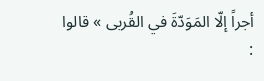أجراً إلّا المَوَدّةَ في القُربى » قالوا :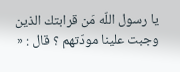يا رسول اللّه مَن قرابتك الذين وجبت علينا مودّتهم ؟ قال : «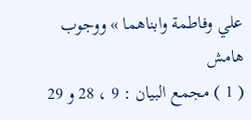علي وفاطمة وابناهما » ووجوب
هامش
( 1 ) مجمع البيان : 9 ، 28 و 29